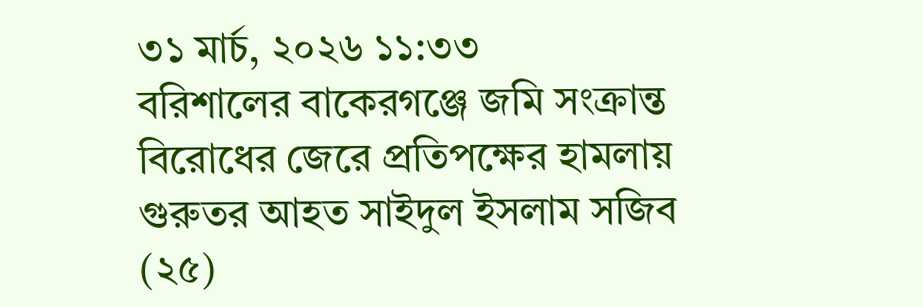৩১ মার্চ, ২০২৬ ১১:৩৩
বরিশালের বাকেরগঞ্জে জমি সংক্রান্ত বিরোধের জেরে প্রতিপক্ষের হামলায় গুরুতর আহত সাইদুল ইসলাম সজিব (২৫)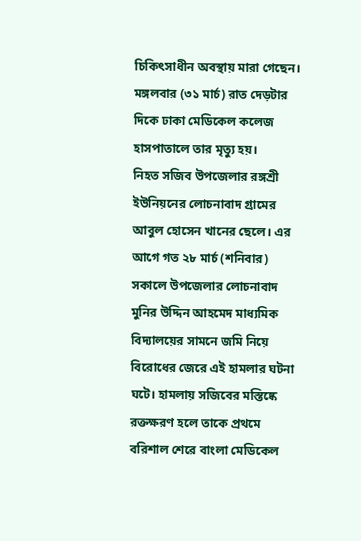চিকিৎসাধীন অবস্থায় মারা গেছেন। মঙ্গলবার (৩১ মার্চ) রাত দেড়টার দিকে ঢাকা মেডিকেল কলেজ হাসপাতালে তার মৃত্যু হয়।
নিহত সজিব উপজেলার রঙ্গশ্রী ইউনিয়নের লোচনাবাদ গ্রামের আবুল হোসেন খানের ছেলে। এর আগে গত ২৮ মার্চ (শনিবার) সকালে উপজেলার লোচনাবাদ মুনির উদ্দিন আহমেদ মাধ্যমিক বিদ্যালয়ের সামনে জমি নিয়ে বিরোধের জেরে এই হামলার ঘটনা ঘটে। হামলায় সজিবের মস্তিষ্কে রক্তক্ষরণ হলে তাকে প্রথমে বরিশাল শেরে বাংলা মেডিকেল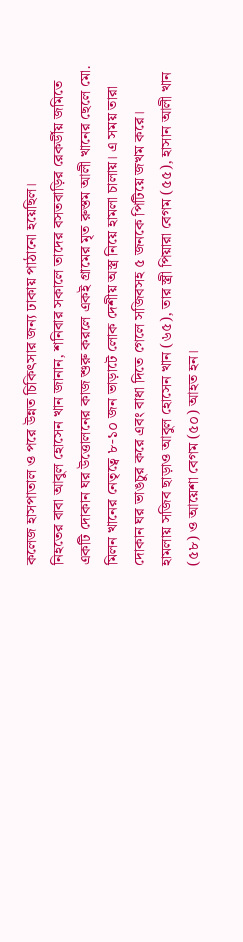কলেজ হাসপাতাল ও পরে উন্নত চিকিৎসার জন্য ঢাকায় পাঠানো হয়েছিল।
নিহতের বাবা আবুল হোসেন খান জানান, শনিবার সকালে তাদের বসতবাড়ির রেকর্ডীয় জমিতে একটি দোকান ঘর উত্তোলনের কাজ শুরু করলে একই গ্রামের মৃত রুস্তম আলী খানের ছেলে মো. মিলন খানের নেতৃত্বে ৮-১০ জন ভাড়াটে লোক দেশীয় অস্ত্র নিয়ে হামলা চালায়। এ সময় তারা দোকান ঘর ভাঙচুর করে এবং বাধা দিতে গেলে সজিবসহ ৫ জনকে পিটিয়ে জখম করে।
হামলায় সজিব ছাড়াও আবুল হোসেন খান (৬৫), তার স্ত্রী পিয়ারা বেগম (৫৫), হাসান আলী খান (৫৮) ও আয়েশা বেগম (৫০) আহত হন।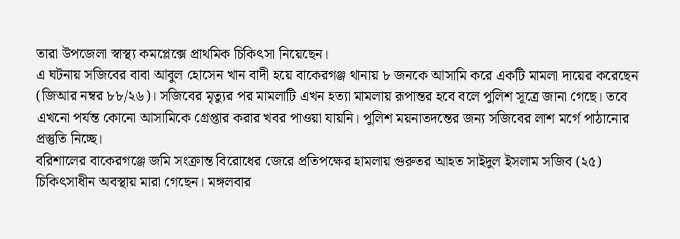তারা উপজেলা স্বাস্থ্য কমপ্লেক্সে প্রাথমিক চিকিৎসা নিয়েছেন।
এ ঘটনায় সজিবের বাবা আবুল হোসেন খান বাদী হয়ে বাকেরগঞ্জ থানায় ৮ জনকে আসামি করে একটি মামলা দায়ের করেছেন (জিআর নম্বর ৮৮/২৬)। সজিবের মৃত্যুর পর মামলাটি এখন হত্যা মামলায় রূপান্তর হবে বলে পুলিশ সূত্রে জানা গেছে। তবে এখনো পর্যন্ত কোনো আসামিকে গ্রেপ্তার করার খবর পাওয়া যায়নি। পুলিশ ময়নাতদন্তের জন্য সজিবের লাশ মর্গে পাঠানোর প্রস্তুতি নিচ্ছে।
বরিশালের বাকেরগঞ্জে জমি সংক্রান্ত বিরোধের জেরে প্রতিপক্ষের হামলায় গুরুতর আহত সাইদুল ইসলাম সজিব (২৫) চিকিৎসাধীন অবস্থায় মারা গেছেন। মঙ্গলবার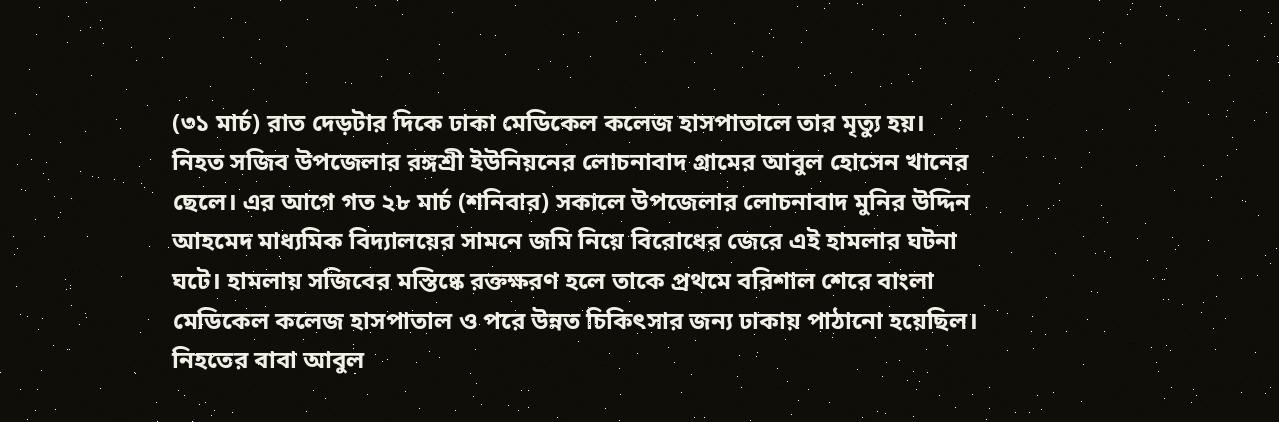(৩১ মার্চ) রাত দেড়টার দিকে ঢাকা মেডিকেল কলেজ হাসপাতালে তার মৃত্যু হয়।
নিহত সজিব উপজেলার রঙ্গশ্রী ইউনিয়নের লোচনাবাদ গ্রামের আবুল হোসেন খানের ছেলে। এর আগে গত ২৮ মার্চ (শনিবার) সকালে উপজেলার লোচনাবাদ মুনির উদ্দিন আহমেদ মাধ্যমিক বিদ্যালয়ের সামনে জমি নিয়ে বিরোধের জেরে এই হামলার ঘটনা ঘটে। হামলায় সজিবের মস্তিষ্কে রক্তক্ষরণ হলে তাকে প্রথমে বরিশাল শেরে বাংলা মেডিকেল কলেজ হাসপাতাল ও পরে উন্নত চিকিৎসার জন্য ঢাকায় পাঠানো হয়েছিল।
নিহতের বাবা আবুল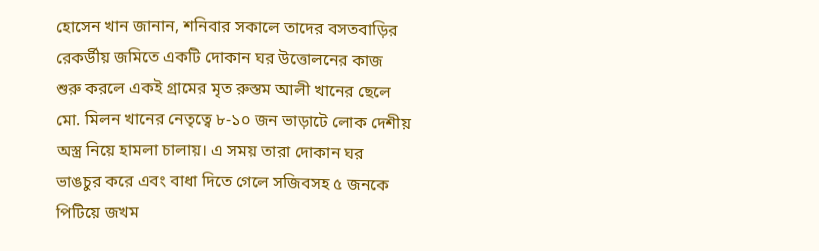হোসেন খান জানান, শনিবার সকালে তাদের বসতবাড়ির রেকর্ডীয় জমিতে একটি দোকান ঘর উত্তোলনের কাজ শুরু করলে একই গ্রামের মৃত রুস্তম আলী খানের ছেলে মো. মিলন খানের নেতৃত্বে ৮-১০ জন ভাড়াটে লোক দেশীয় অস্ত্র নিয়ে হামলা চালায়। এ সময় তারা দোকান ঘর ভাঙচুর করে এবং বাধা দিতে গেলে সজিবসহ ৫ জনকে পিটিয়ে জখম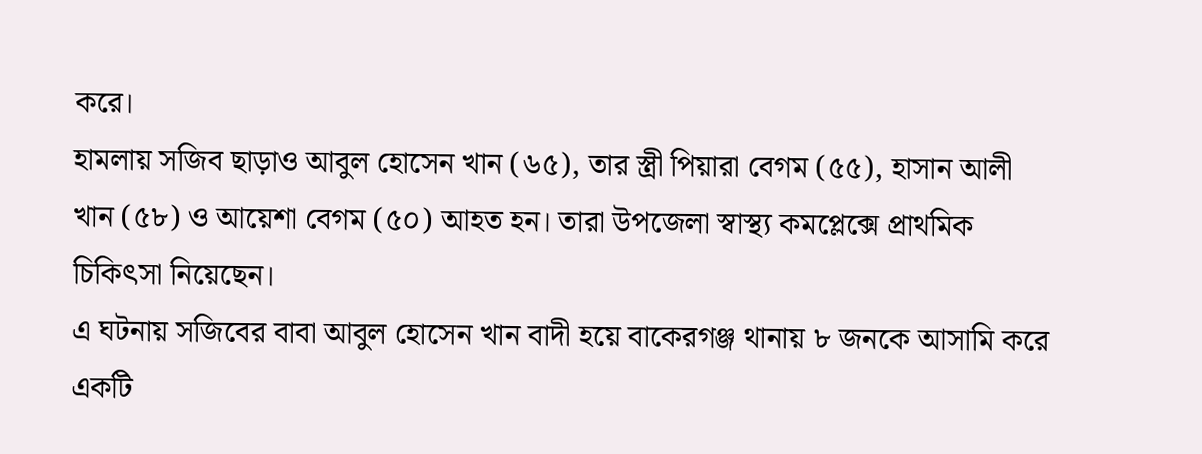করে।
হামলায় সজিব ছাড়াও আবুল হোসেন খান (৬৫), তার স্ত্রী পিয়ারা বেগম (৫৫), হাসান আলী খান (৫৮) ও আয়েশা বেগম (৫০) আহত হন। তারা উপজেলা স্বাস্থ্য কমপ্লেক্সে প্রাথমিক চিকিৎসা নিয়েছেন।
এ ঘটনায় সজিবের বাবা আবুল হোসেন খান বাদী হয়ে বাকেরগঞ্জ থানায় ৮ জনকে আসামি করে একটি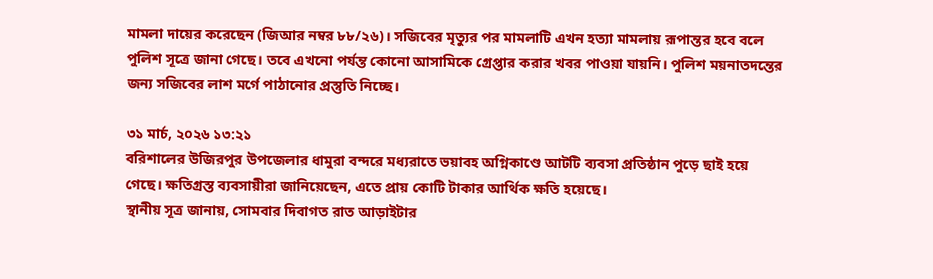মামলা দায়ের করেছেন (জিআর নম্বর ৮৮/২৬)। সজিবের মৃত্যুর পর মামলাটি এখন হত্যা মামলায় রূপান্তর হবে বলে পুলিশ সূত্রে জানা গেছে। তবে এখনো পর্যন্ত কোনো আসামিকে গ্রেপ্তার করার খবর পাওয়া যায়নি। পুলিশ ময়নাতদন্তের জন্য সজিবের লাশ মর্গে পাঠানোর প্রস্তুতি নিচ্ছে।

৩১ মার্চ, ২০২৬ ১৩:২১
বরিশালের উজিরপুর উপজেলার ধামুরা বন্দরে মধ্যরাতে ভয়াবহ অগ্নিকাণ্ডে আটটি ব্যবসা প্রতিষ্ঠান পুড়ে ছাই হয়ে গেছে। ক্ষতিগ্রস্ত ব্যবসায়ীরা জানিয়েছেন, এতে প্রায় কোটি টাকার আর্থিক ক্ষতি হয়েছে।
স্থানীয় সূত্র জানায়, সোমবার দিবাগত রাত আড়াইটার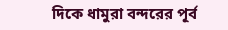দিকে ধামুরা বন্দরের পূর্ব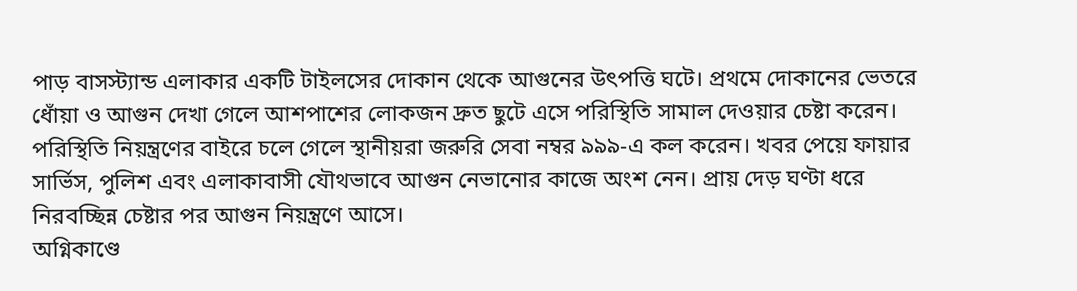পাড় বাসস্ট্যান্ড এলাকার একটি টাইলসের দোকান থেকে আগুনের উৎপত্তি ঘটে। প্রথমে দোকানের ভেতরে ধোঁয়া ও আগুন দেখা গেলে আশপাশের লোকজন দ্রুত ছুটে এসে পরিস্থিতি সামাল দেওয়ার চেষ্টা করেন।
পরিস্থিতি নিয়ন্ত্রণের বাইরে চলে গেলে স্থানীয়রা জরুরি সেবা নম্বর ৯৯৯-এ কল করেন। খবর পেয়ে ফায়ার সার্ভিস, পুলিশ এবং এলাকাবাসী যৌথভাবে আগুন নেভানোর কাজে অংশ নেন। প্রায় দেড় ঘণ্টা ধরে নিরবচ্ছিন্ন চেষ্টার পর আগুন নিয়ন্ত্রণে আসে।
অগ্নিকাণ্ডে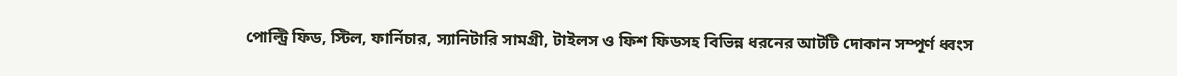পোল্ট্রি ফিড, স্টিল, ফার্নিচার, স্যানিটারি সামগ্রী, টাইলস ও ফিশ ফিডসহ বিভিন্ন ধরনের আটটি দোকান সম্পূর্ণ ধ্বংস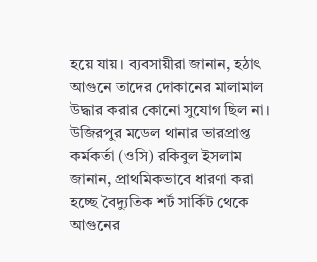হয়ে যায়। ব্যবসায়ীরা জানান, হঠাৎ আগুনে তাদের দোকানের মালামাল উদ্ধার করার কোনো সুযোগ ছিল না।
উজিরপুর মডেল থানার ভারপ্রাপ্ত কর্মকর্তা (ওসি) রকিবুল ইসলাম জানান, প্রাথমিকভাবে ধারণা করা হচ্ছে বৈদ্যুতিক শর্ট সার্কিট থেকে আগুনের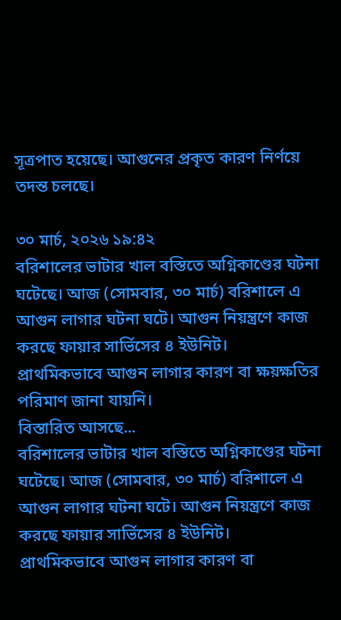সূত্রপাত হয়েছে। আগুনের প্রকৃত কারণ নির্ণয়ে তদন্ত চলছে।

৩০ মার্চ, ২০২৬ ১৯:৪২
বরিশালের ভাটার খাল বস্তিতে অগ্নিকাণ্ডের ঘটনা ঘটেছে। আজ (সোমবার, ৩০ মার্চ) বরিশালে এ আগুন লাগার ঘটনা ঘটে। আগুন নিয়ন্ত্রণে কাজ করছে ফায়ার সার্ভিসের ৪ ইউনিট।
প্রাথমিকভাবে আগুন লাগার কারণ বা ক্ষয়ক্ষতির পরিমাণ জানা যায়নি।
বিস্তারিত আসছে...
বরিশালের ভাটার খাল বস্তিতে অগ্নিকাণ্ডের ঘটনা ঘটেছে। আজ (সোমবার, ৩০ মার্চ) বরিশালে এ আগুন লাগার ঘটনা ঘটে। আগুন নিয়ন্ত্রণে কাজ করছে ফায়ার সার্ভিসের ৪ ইউনিট।
প্রাথমিকভাবে আগুন লাগার কারণ বা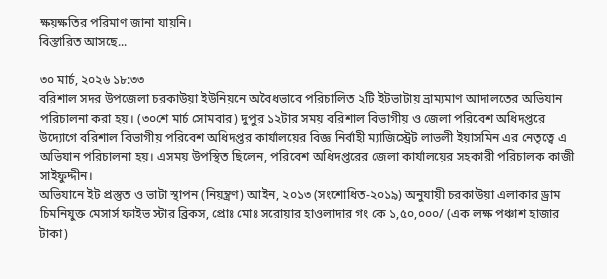ক্ষয়ক্ষতির পরিমাণ জানা যায়নি।
বিস্তারিত আসছে...

৩০ মার্চ, ২০২৬ ১৮:৩৩
বরিশাল সদর উপজেলা চরকাউয়া ইউনিয়নে অবৈধভাবে পরিচালিত ২টি ইটভাটায় ভ্রাম্যমাণ আদালতের অভিযান পরিচালনা করা হয়। (৩০শে মার্চ সোমবার) দুপুর ১২টার সময় বরিশাল বিভাগীয় ও জেলা পরিবেশ অধিদপ্তরে উদ্যোগে বরিশাল বিভাগীয় পরিবেশ অধিদপ্তর কার্যালয়ের বিজ্ঞ নির্বাহী ম্যাজিস্ট্রেট লাভলী ইয়াসমিন এর নেতৃত্বে এ অভিযান পরিচালনা হয়। এসময় উপস্থিত ছিলেন, পরিবেশ অধিদপ্তরের জেলা কার্যালয়ের সহকারী পরিচালক কাজী সাইফুদ্দীন।
অভিযানে ইট প্রস্তুত ও ভাটা স্থাপন (নিয়ন্ত্রণ) আইন, ২০১৩ (সংশোধিত-২০১৯) অনুযায়ী চরকাউয়া এলাকার ড্রাম চিমনিযুক্ত মেসার্স ফাইভ স্টার ব্রিকস, প্রোঃ মোঃ সরোয়ার হাওলাদার গং কে ১,৫০,০০০/ (এক লক্ষ পঞ্চাশ হাজার টাকা)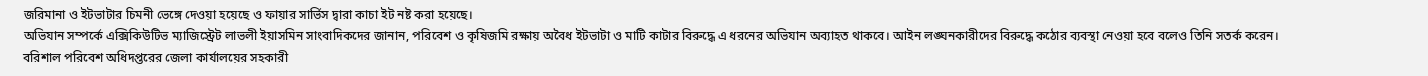জরিমানা ও ইটভাটার চিমনী ভেঙ্গে দেওয়া হয়েছে ও ফায়ার সার্ভিস দ্বারা কাচা ইট নষ্ট করা হয়েছে।
অভিযান সম্পর্কে এক্সিকিউটিভ ম্যাজিস্ট্রেট লাভলী ইয়াসমিন সাংবাদিকদের জানান, পরিবেশ ও কৃষিজমি রক্ষায় অবৈধ ইটভাটা ও মাটি কাটার বিরুদ্ধে এ ধরনের অভিযান অব্যাহত থাকবে। আইন লঙ্ঘনকারীদের বিরুদ্ধে কঠোর ব্যবস্থা নেওয়া হবে বলেও তিনি সতর্ক করেন।
বরিশাল পরিবেশ অধিদপ্তরের জেলা কার্যালয়ের সহকারী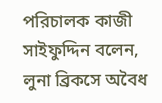পরিচালক কাজী সাইফুদ্দিন বলেন, লুনা ব্রিকসে অবৈধ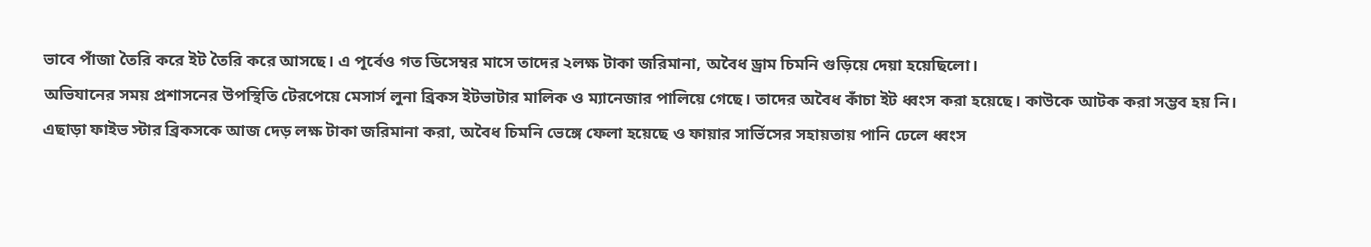ভাবে পাঁজা তৈরি করে ইট তৈরি করে আসছে। এ পূর্বেও গত ডিসেম্বর মাসে তাদের ২লক্ষ টাকা জরিমানা, অবৈধ ড্রাম চিমনি গুড়িয়ে দেয়া হয়েছিলো।
অভিযানের সময় প্রশাসনের উপস্থিতি টেরপেয়ে মেসার্স লুনা ব্রিকস ইটভাটার মালিক ও ম্যানেজার পালিয়ে গেছে। তাদের অবৈধ কাঁচা ইট ধ্বংস করা হয়েছে। কাউকে আটক করা সম্ভব হয় নি।
এছাড়া ফাইভ স্টার ব্রিকসকে আজ দেড় লক্ষ টাকা জরিমানা করা, অবৈধ চিমনি ভেঙ্গে ফেলা হয়েছে ও ফায়ার সার্ভিসের সহায়তায় পানি ঢেলে ধ্বংস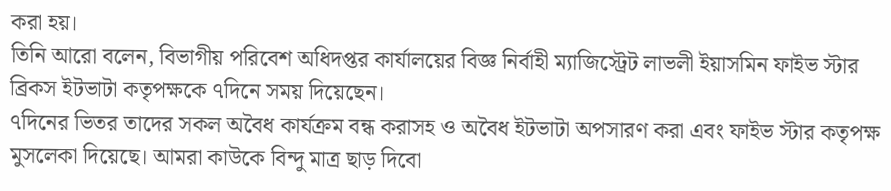করা হয়।
তিনি আরো বলেন, বিভাগীয় পরিবেশ অধিদপ্তর কার্যালয়ের বিজ্ঞ নির্বাহী ম্যাজিস্ট্রেট লাভলী ইয়াসমিন ফাইভ স্টার ব্রিকস ইটভাটা কতৃপক্ষকে ৭দিনে সময় দিয়েছেন।
৭দিনের ভিতর তাদের সকল অবৈধ কার্যক্রম বন্ধ করাসহ ও অবৈধ ইটভাটা অপসারণ করা এবং ফাইভ স্টার কতৃপক্ষ মুসলেকা দিয়েছে। আমরা কাউকে বিন্দু মাত্র ছাড় দিবো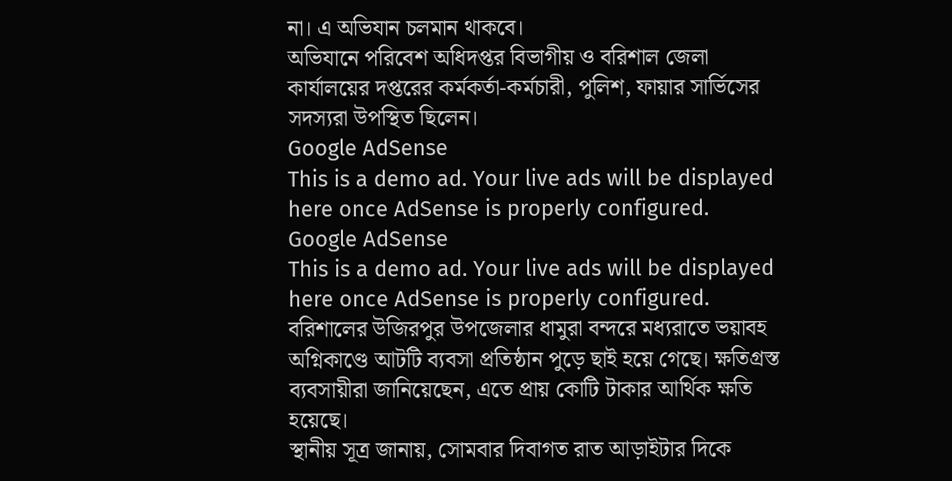না। এ অভিযান চলমান থাকবে।
অভিযানে পরিবেশ অধিদপ্তর বিভাগীয় ও বরিশাল জেলা কার্যালয়ের দপ্তরের কর্মকর্তা-কর্মচারী, পুলিশ, ফায়ার সার্ভিসের সদস্যরা উপস্থিত ছিলেন।
Google AdSense
This is a demo ad. Your live ads will be displayed here once AdSense is properly configured.
Google AdSense
This is a demo ad. Your live ads will be displayed here once AdSense is properly configured.
বরিশালের উজিরপুর উপজেলার ধামুরা বন্দরে মধ্যরাতে ভয়াবহ অগ্নিকাণ্ডে আটটি ব্যবসা প্রতিষ্ঠান পুড়ে ছাই হয়ে গেছে। ক্ষতিগ্রস্ত ব্যবসায়ীরা জানিয়েছেন, এতে প্রায় কোটি টাকার আর্থিক ক্ষতি হয়েছে।
স্থানীয় সূত্র জানায়, সোমবার দিবাগত রাত আড়াইটার দিকে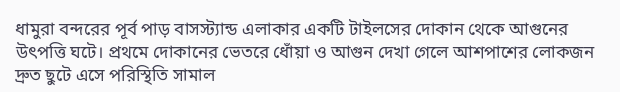ধামুরা বন্দরের পূর্ব পাড় বাসস্ট্যান্ড এলাকার একটি টাইলসের দোকান থেকে আগুনের উৎপত্তি ঘটে। প্রথমে দোকানের ভেতরে ধোঁয়া ও আগুন দেখা গেলে আশপাশের লোকজন দ্রুত ছুটে এসে পরিস্থিতি সামাল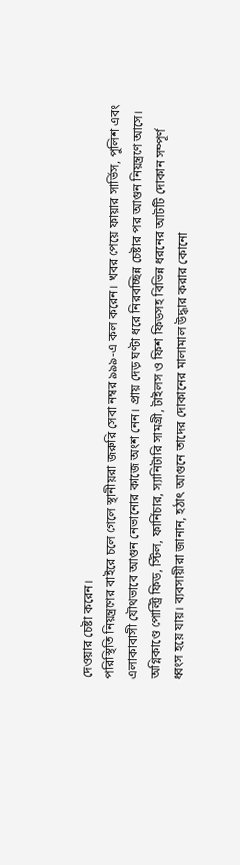দেওয়ার চেষ্টা করেন।
পরিস্থিতি নিয়ন্ত্রণের বাইরে চলে গেলে স্থানীয়রা জরুরি সেবা নম্বর ৯৯৯-এ কল করেন। খবর পেয়ে ফায়ার সার্ভিস, পুলিশ এবং এলাকাবাসী যৌথভাবে আগুন নেভানোর কাজে অংশ নেন। প্রায় দেড় ঘণ্টা ধরে নিরবচ্ছিন্ন চেষ্টার পর আগুন নিয়ন্ত্রণে আসে।
অগ্নিকাণ্ডে পোল্ট্রি ফিড, স্টিল, ফার্নিচার, স্যানিটারি সামগ্রী, টাইলস ও ফিশ ফিডসহ বিভিন্ন ধরনের আটটি দোকান সম্পূর্ণ ধ্বংস হয়ে যায়। ব্যবসায়ীরা জানান, হঠাৎ আগুনে তাদের দোকানের মালামাল উদ্ধার করার কোনো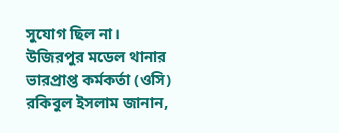সুযোগ ছিল না।
উজিরপুর মডেল থানার ভারপ্রাপ্ত কর্মকর্তা (ওসি) রকিবুল ইসলাম জানান,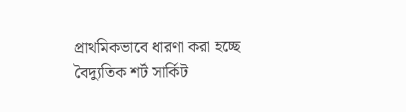প্রাথমিকভাবে ধারণা করা হচ্ছে বৈদ্যুতিক শর্ট সার্কিট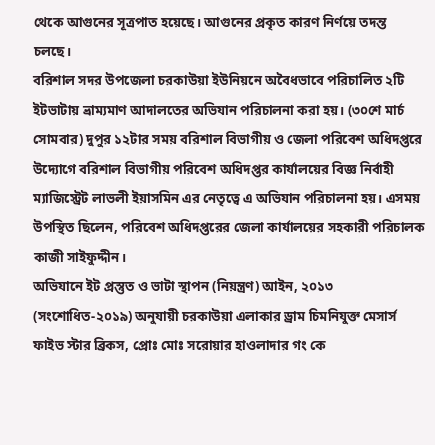থেকে আগুনের সূত্রপাত হয়েছে। আগুনের প্রকৃত কারণ নির্ণয়ে তদন্ত চলছে।
বরিশাল সদর উপজেলা চরকাউয়া ইউনিয়নে অবৈধভাবে পরিচালিত ২টি ইটভাটায় ভ্রাম্যমাণ আদালতের অভিযান পরিচালনা করা হয়। (৩০শে মার্চ সোমবার) দুপুর ১২টার সময় বরিশাল বিভাগীয় ও জেলা পরিবেশ অধিদপ্তরে উদ্যোগে বরিশাল বিভাগীয় পরিবেশ অধিদপ্তর কার্যালয়ের বিজ্ঞ নির্বাহী ম্যাজিস্ট্রেট লাভলী ইয়াসমিন এর নেতৃত্বে এ অভিযান পরিচালনা হয়। এসময় উপস্থিত ছিলেন, পরিবেশ অধিদপ্তরের জেলা কার্যালয়ের সহকারী পরিচালক কাজী সাইফুদ্দীন।
অভিযানে ইট প্রস্তুত ও ভাটা স্থাপন (নিয়ন্ত্রণ) আইন, ২০১৩ (সংশোধিত-২০১৯) অনুযায়ী চরকাউয়া এলাকার ড্রাম চিমনিযুক্ত মেসার্স ফাইভ স্টার ব্রিকস, প্রোঃ মোঃ সরোয়ার হাওলাদার গং কে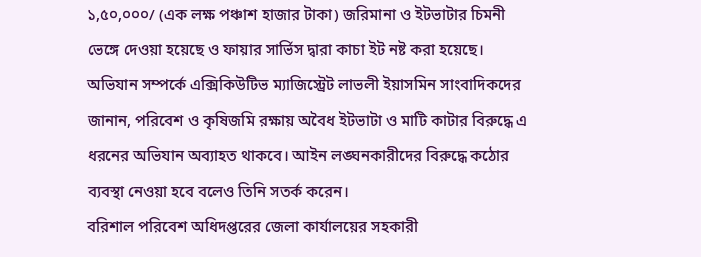১,৫০,০০০/ (এক লক্ষ পঞ্চাশ হাজার টাকা) জরিমানা ও ইটভাটার চিমনী ভেঙ্গে দেওয়া হয়েছে ও ফায়ার সার্ভিস দ্বারা কাচা ইট নষ্ট করা হয়েছে।
অভিযান সম্পর্কে এক্সিকিউটিভ ম্যাজিস্ট্রেট লাভলী ইয়াসমিন সাংবাদিকদের জানান, পরিবেশ ও কৃষিজমি রক্ষায় অবৈধ ইটভাটা ও মাটি কাটার বিরুদ্ধে এ ধরনের অভিযান অব্যাহত থাকবে। আইন লঙ্ঘনকারীদের বিরুদ্ধে কঠোর ব্যবস্থা নেওয়া হবে বলেও তিনি সতর্ক করেন।
বরিশাল পরিবেশ অধিদপ্তরের জেলা কার্যালয়ের সহকারী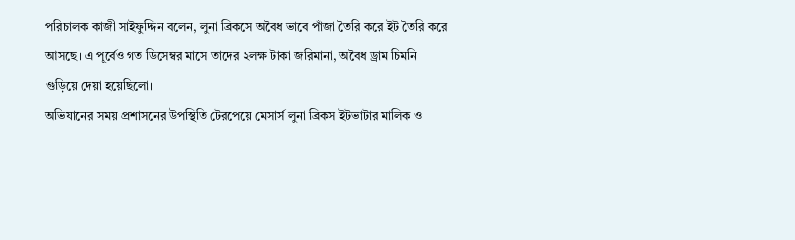পরিচালক কাজী সাইফুদ্দিন বলেন, লুনা ব্রিকসে অবৈধ ভাবে পাঁজা তৈরি করে ইট তৈরি করে আসছে। এ পূর্বেও গত ডিসেম্বর মাসে তাদের ২লক্ষ টাকা জরিমানা, অবৈধ ড্রাম চিমনি গুড়িয়ে দেয়া হয়েছিলো।
অভিযানের সময় প্রশাসনের উপস্থিতি টেরপেয়ে মেসার্স লুনা ব্রিকস ইটভাটার মালিক ও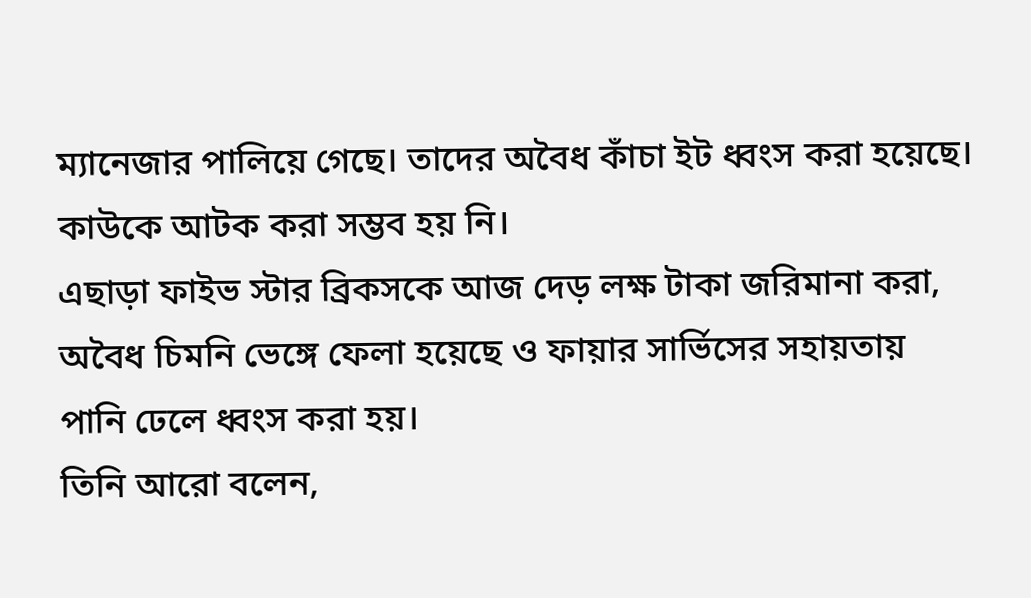ম্যানেজার পালিয়ে গেছে। তাদের অবৈধ কাঁচা ইট ধ্বংস করা হয়েছে। কাউকে আটক করা সম্ভব হয় নি।
এছাড়া ফাইভ স্টার ব্রিকসকে আজ দেড় লক্ষ টাকা জরিমানা করা, অবৈধ চিমনি ভেঙ্গে ফেলা হয়েছে ও ফায়ার সার্ভিসের সহায়তায় পানি ঢেলে ধ্বংস করা হয়।
তিনি আরো বলেন,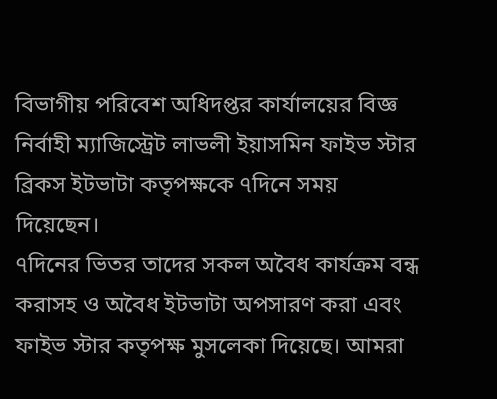বিভাগীয় পরিবেশ অধিদপ্তর কার্যালয়ের বিজ্ঞ নির্বাহী ম্যাজিস্ট্রেট লাভলী ইয়াসমিন ফাইভ স্টার ব্রিকস ইটভাটা কতৃপক্ষকে ৭দিনে সময় দিয়েছেন।
৭দিনের ভিতর তাদের সকল অবৈধ কার্যক্রম বন্ধ করাসহ ও অবৈধ ইটভাটা অপসারণ করা এবং ফাইভ স্টার কতৃপক্ষ মুসলেকা দিয়েছে। আমরা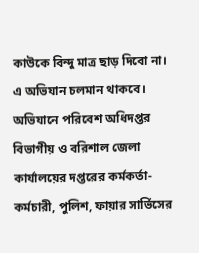কাউকে বিন্দু মাত্র ছাড় দিবো না। এ অভিযান চলমান থাকবে।
অভিযানে পরিবেশ অধিদপ্তর বিভাগীয় ও বরিশাল জেলা কার্যালয়ের দপ্তরের কর্মকর্তা-কর্মচারী, পুলিশ, ফায়ার সার্ভিসের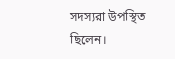সদস্যরা উপস্থিত ছিলেন।